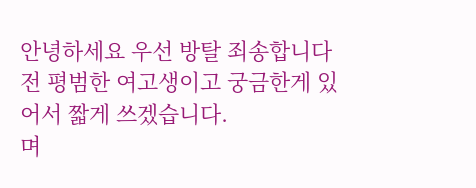안녕하세요 우선 방탈 죄송합니다
전 평범한 여고생이고 궁금한게 있어서 짧게 쓰겠습니다.
며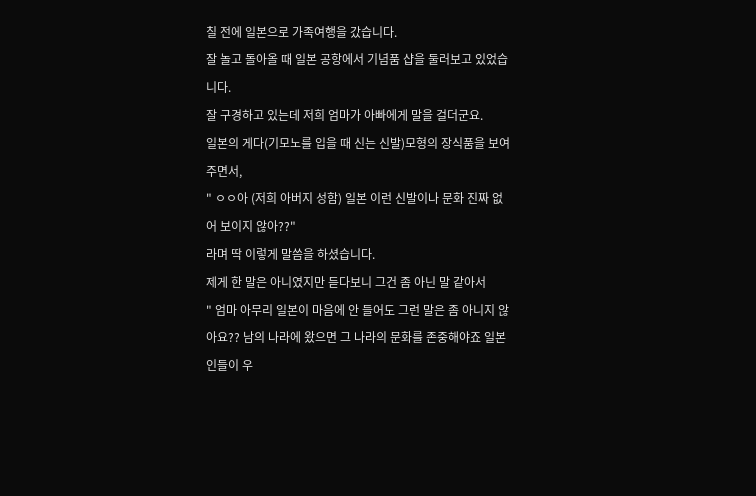칠 전에 일본으로 가족여행을 갔습니다.
잘 놀고 돌아올 때 일본 공항에서 기념품 샵을 둘러보고 있었습니다.
잘 구경하고 있는데 저희 엄마가 아빠에게 말을 걸더군요.
일본의 게다(기모노를 입을 때 신는 신발)모형의 장식품을 보여주면서,
" ㅇㅇ아 (저희 아버지 성함) 일본 이런 신발이나 문화 진짜 없어 보이지 않아??"
라며 딱 이렇게 말씀을 하셨습니다.
제게 한 말은 아니였지만 듣다보니 그건 좀 아닌 말 같아서
" 엄마 아무리 일본이 마음에 안 들어도 그런 말은 좀 아니지 않아요?? 남의 나라에 왔으면 그 나라의 문화를 존중해야죠 일본인들이 우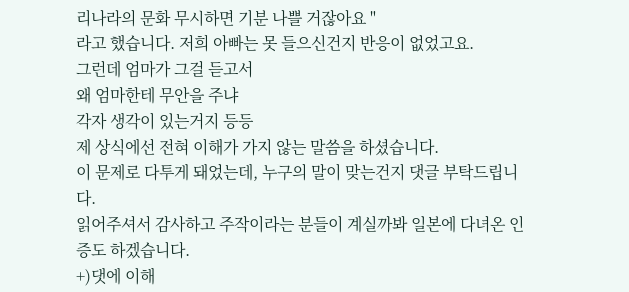리나라의 문화 무시하면 기분 나쁠 거잖아요 "
라고 했습니다. 저희 아빠는 못 들으신건지 반응이 없었고요.
그런데 엄마가 그걸 듣고서
왜 엄마한테 무안을 주냐
각자 생각이 있는거지 등등
제 상식에선 전혀 이해가 가지 않는 말씀을 하셨습니다.
이 문제로 다투게 돼었는데, 누구의 말이 맞는건지 댓글 부탁드립니다.
읽어주셔서 감사하고 주작이라는 분들이 계실까봐 일본에 다녀온 인증도 하겠습니다.
+)댓에 이해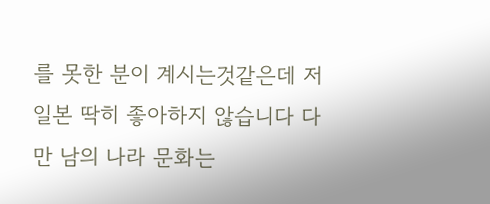를 못한 분이 계시는것같은데 저 일본 딱히 좋아하지 않습니다 다만 남의 나라 문화는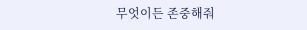무엇이든 존중해줘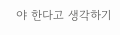야 한다고 생각하기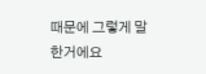때문에 그렇게 말한거에요